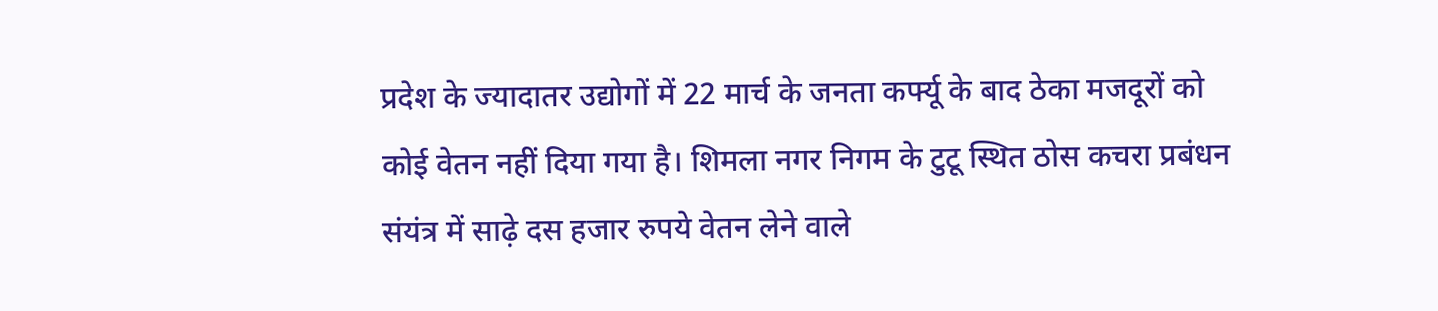प्रदेश के ज्यादातर उद्योगों में 22 मार्च के जनता कर्फ्यू के बाद ठेका मजदूरों को कोई वेतन नहीं दिया गया है। शिमला नगर निगम के टुटू स्थित ठोस कचरा प्रबंधन संयंत्र में साढ़े दस हजार रुपये वेतन लेने वाले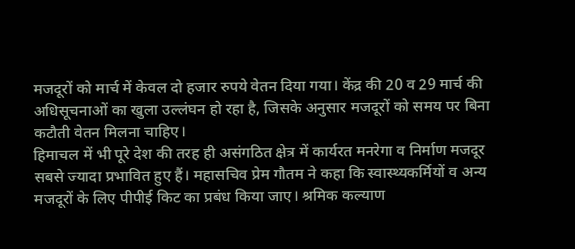मजदूरों को मार्च में केवल दो हजार रुपये वेतन दिया गया। केंद्र की 20 व 29 मार्च की अधिसूचनाओं का खुला उल्लंघन हो रहा है, जिसके अनुसार मजदूरों को समय पर बिना कटौती वेतन मिलना चाहिए।
हिमाचल में भी पूरे देश की तरह ही असंगठित क्षेत्र में कार्यरत मनरेगा व निर्माण मजदूर सबसे ज्यादा प्रभावित हुए हैं। महासचिव प्रेम गौतम ने कहा कि स्वास्थ्यकर्मियों व अन्य मजदूरों के लिए पीपीई किट का प्रबंध किया जाए। श्रमिक कल्याण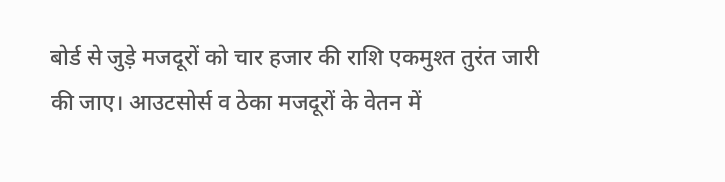बोर्ड से जुड़े मजदूरों को चार हजार की राशि एकमुश्त तुरंत जारी की जाए। आउटसोर्स व ठेका मजदूरों के वेतन में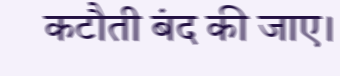कटौती बंद की जाए।